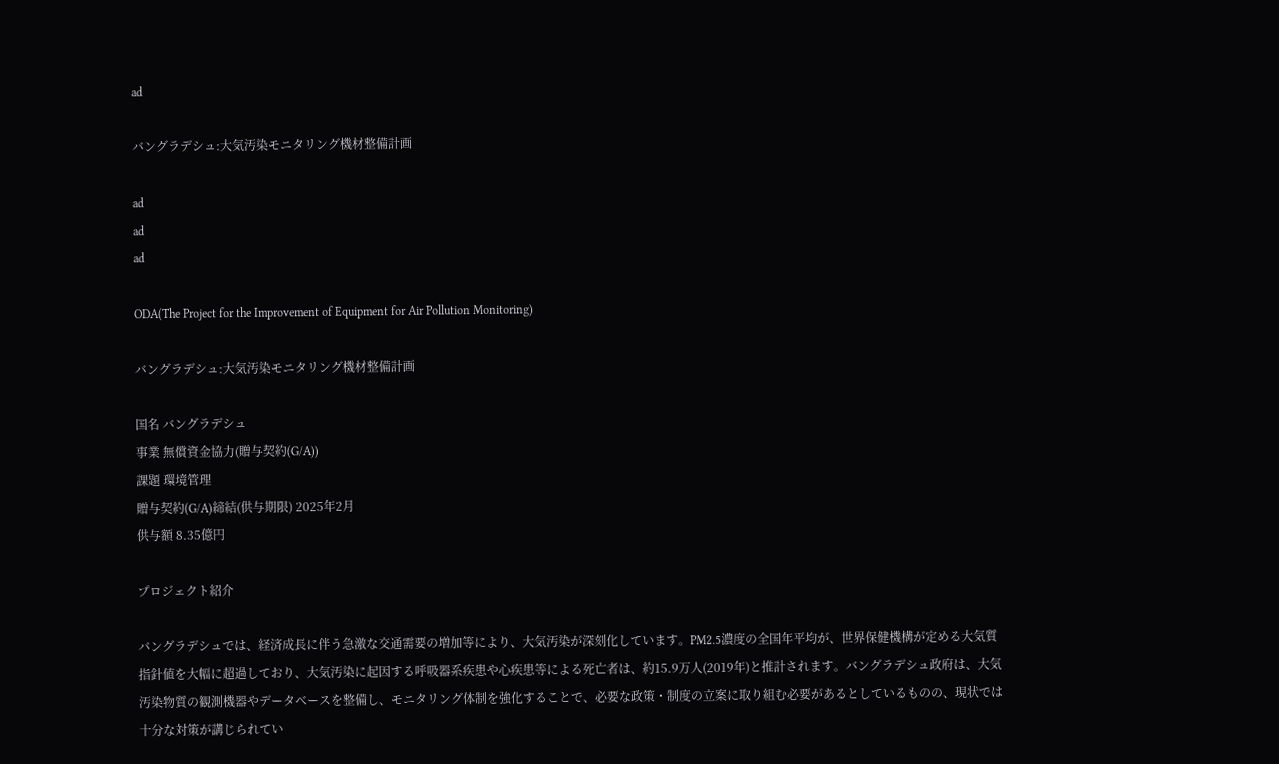ad

バングラデシュ:大気汚染モニタリング機材整備計画

ad
ad
ad

ODA(The Project for the Improvement of Equipment for Air Pollution Monitoring)

バングラデシュ:大気汚染モニタリング機材整備計画

国名 バングラデシュ
事業 無償資金協力(贈与契約(G/A))
課題 環境管理
贈与契約(G/A)締結(供与期限) 2025年2月
供与額 8.35億円

プロジェクト紹介

バングラデシュでは、経済成長に伴う急激な交通需要の増加等により、大気汚染が深刻化しています。PM2.5濃度の全国年平均が、世界保健機構が定める大気質指針値を大幅に超過しており、大気汚染に起因する呼吸器系疾患や心疾患等による死亡者は、約15.9万人(2019年)と推計されます。バングラデシュ政府は、大気汚染物質の観測機器やデータベースを整備し、モニタリング体制を強化することで、必要な政策・制度の立案に取り組む必要があるとしているものの、現状では十分な対策が講じられてい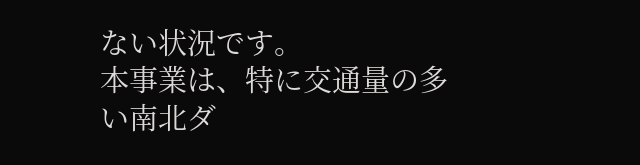ない状況です。
本事業は、特に交通量の多い南北ダ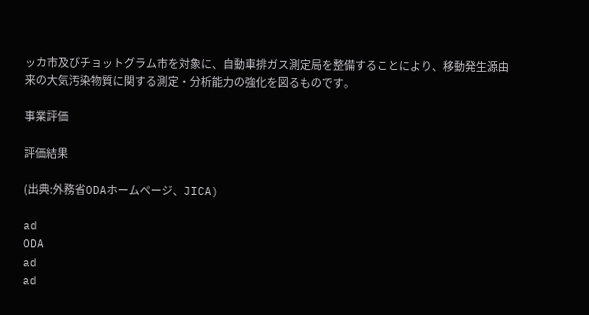ッカ市及びチョットグラム市を対象に、自動車排ガス測定局を整備することにより、移動発生源由来の大気汚染物質に関する測定・分析能力の強化を図るものです。

事業評価

評価結果

(出典:外務省ODAホームページ、JICA)

ad
ODA
ad
ad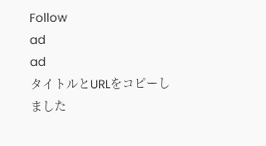Follow
ad
ad
タイトルとURLをコピーしました